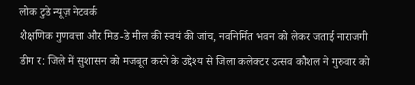लोक टुडे न्यूज़ नेटवर्क
शैक्षणिक गुणवत्ता और मिड-डे मील की स्वयं की जांच, नवनिर्मित भवन को लेकर जताई नाराजगी
डीग र: जिले में सुशासन को मजबूत करने के उद्देश्य से जिला कलेक्टर उत्सव कौशल ने गुरुवार को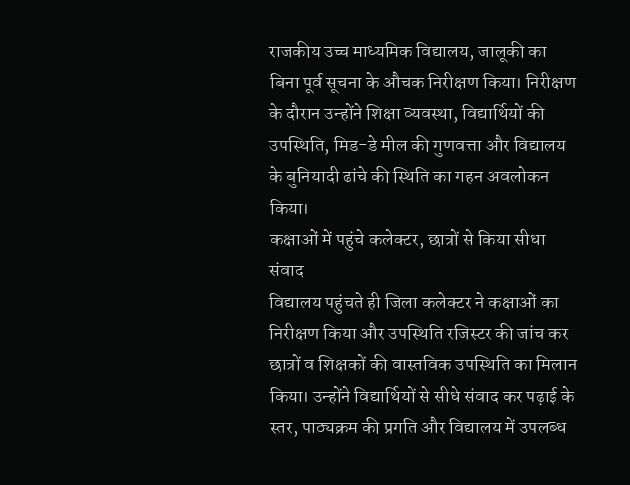राजकीय उच्च माध्यमिक विद्यालय, जालूकी का बिना पूर्व सूचना के औचक निरीक्षण किया। निरीक्षण के दौरान उन्होंने शिक्षा व्यवस्था, विद्यार्थियों की उपस्थिति, मिड-डे मील की गुणवत्ता और विद्यालय के बुनियादी ढांचे की स्थिति का गहन अवलोकन किया।
कक्षाओं में पहुंचे कलेक्टर, छात्रों से किया सीधा संवाद
विद्यालय पहुंचते ही जिला कलेक्टर ने कक्षाओं का निरीक्षण किया और उपस्थिति रजिस्टर की जांच कर छात्रों व शिक्षकों की वास्तविक उपस्थिति का मिलान किया। उन्होंने विद्यार्थियों से सीधे संवाद कर पढ़ाई के स्तर, पाठ्यक्रम की प्रगति और विद्यालय में उपलब्ध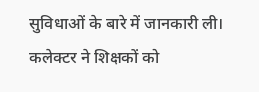सुविधाओं के बारे में जानकारी ली।
कलेक्टर ने शिक्षकों को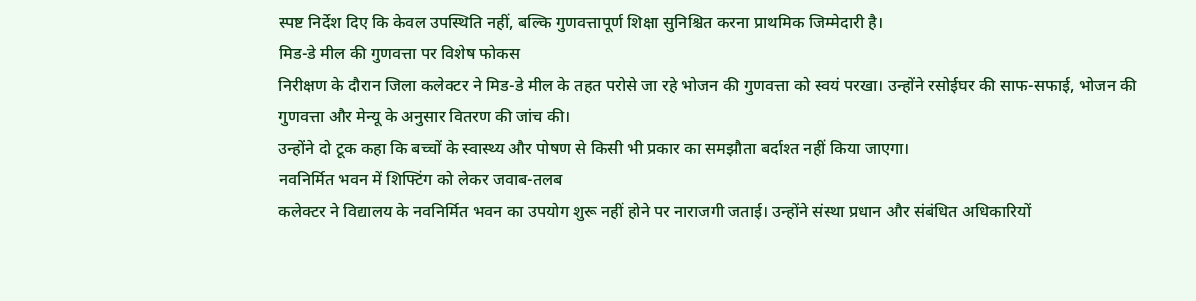स्पष्ट निर्देश दिए कि केवल उपस्थिति नहीं, बल्कि गुणवत्तापूर्ण शिक्षा सुनिश्चित करना प्राथमिक जिम्मेदारी है।
मिड-डे मील की गुणवत्ता पर विशेष फोकस
निरीक्षण के दौरान जिला कलेक्टर ने मिड-डे मील के तहत परोसे जा रहे भोजन की गुणवत्ता को स्वयं परखा। उन्होंने रसोईघर की साफ-सफाई, भोजन की गुणवत्ता और मेन्यू के अनुसार वितरण की जांच की।
उन्होंने दो टूक कहा कि बच्चों के स्वास्थ्य और पोषण से किसी भी प्रकार का समझौता बर्दाश्त नहीं किया जाएगा।
नवनिर्मित भवन में शिफ्टिंग को लेकर जवाब-तलब
कलेक्टर ने विद्यालय के नवनिर्मित भवन का उपयोग शुरू नहीं होने पर नाराजगी जताई। उन्होंने संस्था प्रधान और संबंधित अधिकारियों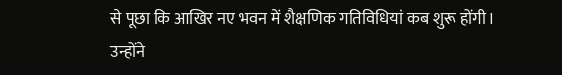से पूछा कि आखिर नए भवन में शैक्षणिक गतिविधियां कब शुरू होंगी।
उन्होंने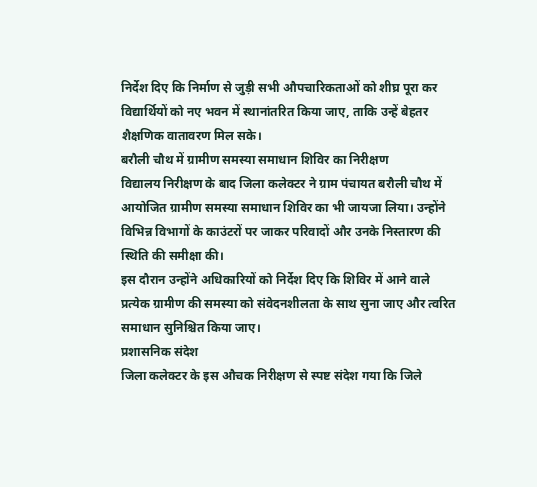निर्देश दिए कि निर्माण से जुड़ी सभी औपचारिकताओं को शीघ्र पूरा कर विद्यार्थियों को नए भवन में स्थानांतरित किया जाए, ताकि उन्हें बेहतर शैक्षणिक वातावरण मिल सके।
बरौली चौथ में ग्रामीण समस्या समाधान शिविर का निरीक्षण
विद्यालय निरीक्षण के बाद जिला कलेक्टर ने ग्राम पंचायत बरौली चौथ में आयोजित ग्रामीण समस्या समाधान शिविर का भी जायजा लिया। उन्होंने विभिन्न विभागों के काउंटरों पर जाकर परिवादों और उनके निस्तारण की स्थिति की समीक्षा की।
इस दौरान उन्होंने अधिकारियों को निर्देश दिए कि शिविर में आने वाले प्रत्येक ग्रामीण की समस्या को संवेदनशीलता के साथ सुना जाए और त्वरित समाधान सुनिश्चित किया जाए।
प्रशासनिक संदेश
जिला कलेक्टर के इस औचक निरीक्षण से स्पष्ट संदेश गया कि जिले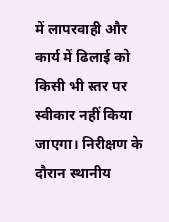में लापरवाही और कार्य में ढिलाई को किसी भी स्तर पर स्वीकार नहीं किया जाएगा। निरीक्षण के दौरान स्थानीय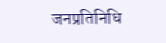जनप्रतिनिधि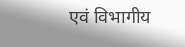एवं विभागीय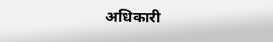अधिकारी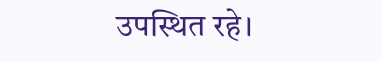उपस्थित रहे।